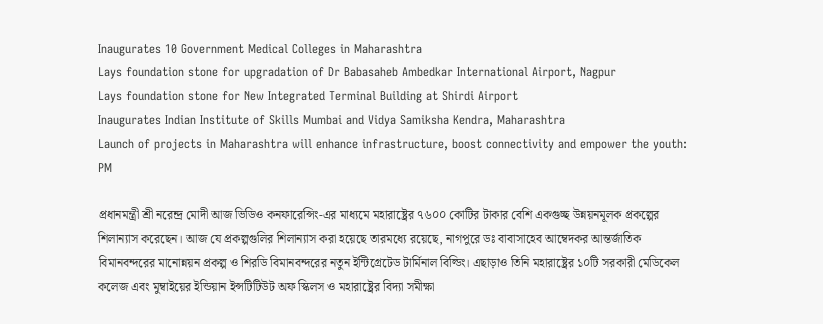Inaugurates 10 Government Medical Colleges in Maharashtra
Lays foundation stone for upgradation of Dr Babasaheb Ambedkar International Airport, Nagpur
Lays foundation stone for New Integrated Terminal Building at Shirdi Airport
Inaugurates Indian Institute of Skills Mumbai and Vidya Samiksha Kendra, Maharashtra
Launch of projects in Maharashtra will enhance infrastructure, boost connectivity and empower the youth: PM

প্রধানমন্ত্রী শ্রী নরেন্দ্র মোদী আজ ভিডিও কনফারেন্সিং-এর মাধ্যমে মহারাষ্ট্রের ৭৬০০ কোটির টাকার বেশি একগুচ্ছ উন্নয়নমূলক প্রকল্পের শিলান্যাস করেছেন। আজ যে প্রকল্পগুলির শিলান্যাস করা হয়েছে তারমধ্যে রয়েছে, নাগপুরে ডঃ বাবাসাহেব আম্বেদকর আন্তর্জাতিক বিমানবন্দরের মানোন্নয়ন প্রকল্প ও শিরডি বিমানবন্দরের নতুন ইন্টিগ্রেটেড টার্মিনাল বিল্ডিং। এছাড়াও তিনি মহারাষ্ট্রের ১০টি সরকারী মেডিকেল কলেজ এবং মুম্বাইয়ের ইন্ডিয়ান ইন্সটিটিউট অফ স্কিলস ও মহারাষ্ট্রের বিদ্যা সমীক্ষা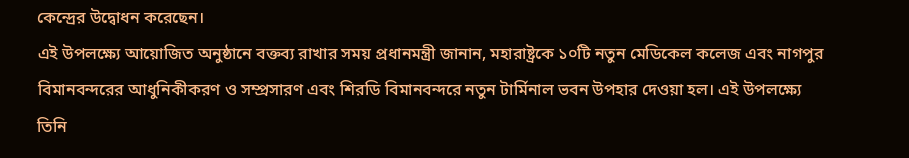কেন্দ্রের উদ্বোধন করেছেন।
এই উপলক্ষ্যে আয়োজিত অনুষ্ঠানে বক্তব্য রাখার সময় প্রধানমন্ত্রী জানান, মহারাষ্ট্রকে ১০টি নতুন মেডিকেল কলেজ এবং নাগপুর বিমানবন্দরের আধুনিকীকরণ ও সম্প্রসারণ এবং শিরডি বিমানবন্দরে নতুন টার্মিনাল ভবন উপহার দেওয়া হল। এই উপলক্ষ্যে তিনি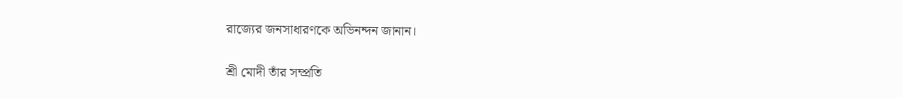রাজ্যের জনসাধারণকে অভিনন্দন জানান।

শ্রী মোদী তাঁর সম্প্রতি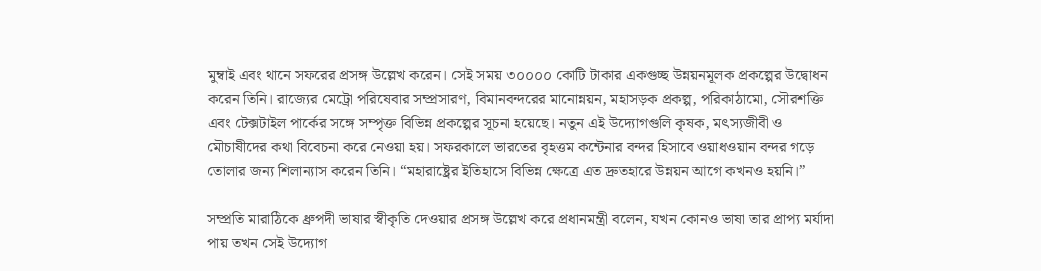মুম্বাই এবং থানে সফরের প্রসঙ্গ উল্লেখ করেন। সেই সময় ৩০০০০ কোটি টাকার একগুচ্ছ উন্নয়নমূলক প্রকল্পের উদ্বোধন করেন তিনি। রাজ্যের মেট্রো পরিষেবার সম্প্রসারণ, বিমানবন্দরের মানোন্নয়ন, মহাসড়ক প্রকল্প, পরিকাঠামো, সৌরশক্তি এবং টেক্সটাইল পার্কের সঙ্গে সম্পৃক্ত বিভিন্ন প্রকল্পের সূচনা হয়েছে। নতুন এই উদ্যোগগুলি কৃষক, মৎস্যজীবী ও মৌচাষীদের কথা বিবেচনা করে নেওয়া হয়। সফরকালে ভারতের বৃহত্তম কন্টেনার বন্দর হিসাবে ওয়াধওয়ান বন্দর গড়ে তোলার জন্য শিলান্যাস করেন তিনি। “মহারাষ্ট্রের ইতিহাসে বিভিন্ন ক্ষেত্রে এত দ্রুতহারে উন্নয়ন আগে কখনও হয়নি।”

সম্প্রতি মারাঠিকে ধ্রুপদী ভাষার স্বীকৃতি দেওয়ার প্রসঙ্গ উল্লেখ করে প্রধানমন্ত্রী বলেন, যখন কোনও ভাষা তার প্রাপ্য মর্যাদা পায় তখন সেই উদ্যোগ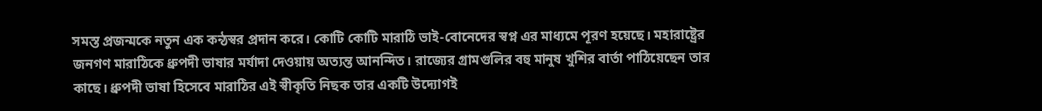সমস্ত প্রজন্মকে নতুন এক কন্ঠস্বর প্রদান করে। কোটি কোটি মারাঠি ভাই-বোনেদের স্বপ্ন এর মাধ্যমে পূরণ হয়েছে। মহারাষ্ট্রের জনগণ মারাঠিকে ধ্রুপদী ভাষার মর্যাদা দেওয়ায় অত্যন্ত আনন্দিত। রাজ্যের গ্রামগুলির বহু মানুষ খুশির বার্তা পাঠিয়েছেন তার কাছে। ধ্রুপদী ভাষা হিসেবে মারাঠির এই স্বীকৃতি নিছক তার একটি উদ্যোগই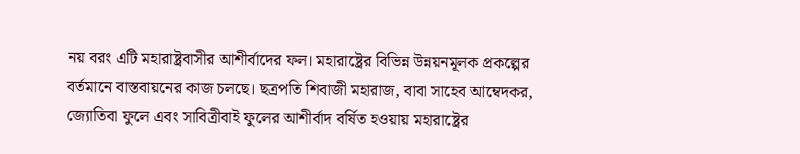নয় বরং এটি মহারাষ্ট্রবাসীর আশীর্বাদের ফল। মহারাষ্ট্রের বিভিন্ন উন্নয়নমূলক প্রকল্পের বর্তমানে বাস্তবায়নের কাজ চলছে। ছত্রপতি শিবাজী মহারাজ, বাবা সাহেব আম্বেদকর, জ্যোতিবা ফুলে এবং সাবিত্রীবাই ফুলের আশীর্বাদ বর্ষিত হওয়ায় মহারাষ্ট্রের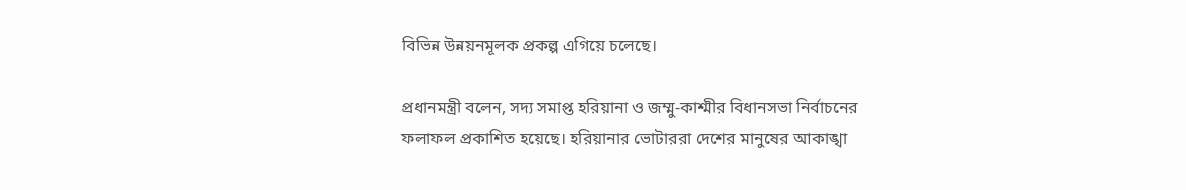বিভিন্ন উন্নয়নমূলক প্রকল্প এগিয়ে চলেছে।

প্রধানমন্ত্রী বলেন, সদ্য সমাপ্ত হরিয়ানা ও জম্মু-কাশ্মীর বিধানসভা নির্বাচনের ফলাফল প্রকাশিত হয়েছে। হরিয়ানার ভোটাররা দেশের মানুষের আকাঙ্খা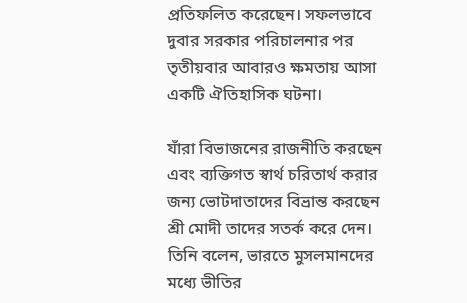প্রতিফলিত করেছেন। সফলভাবে দুবার সরকার পরিচালনার পর তৃতীয়বার আবারও ক্ষমতায় আসা একটি ঐতিহাসিক ঘটনা।

যাঁরা বিভাজনের রাজনীতি করছেন এবং ব্যক্তিগত স্বার্থ চরিতার্থ করার জন্য ভোটদাতাদের বিভ্রান্ত করছেন শ্রী মোদী তাদের সতর্ক করে দেন। তিনি বলেন, ভারতে মুসলমানদের মধ্যে ভীতির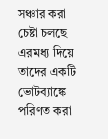সঞ্চার করা চেষ্টা চলছে এরমধ্য দিয়ে তাদের একটি ভোটব্যাঙ্কে পরিণত করা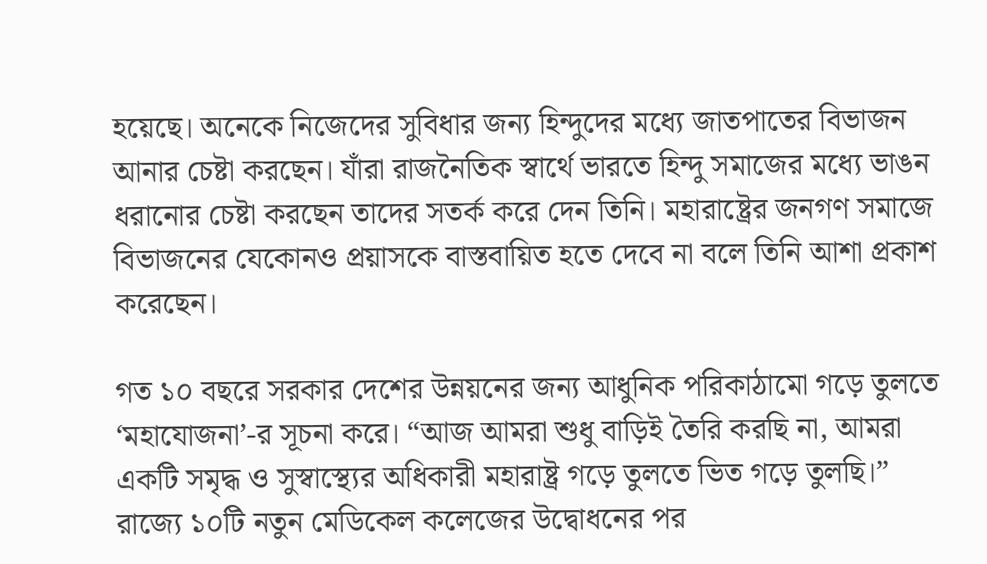হয়েছে। অনেকে নিজেদের সুবিধার জন্য হিন্দুদের মধ্যে জাতপাতের বিভাজন আনার চেষ্টা করছেন। যাঁরা রাজনৈতিক স্বার্থে ভারতে হিন্দু সমাজের মধ্যে ভাঙন ধরানোর চেষ্টা করছেন তাদের সতর্ক করে দেন তিনি। মহারাষ্ট্রের জনগণ সমাজে বিভাজনের যেকোনও প্রয়াসকে বাস্তবায়িত হতে দেবে না বলে তিনি আশা প্রকাশ করেছেন।

গত ১০ বছরে সরকার দেশের উন্নয়নের জন্য আধুনিক পরিকাঠামো গড়ে তুলতে ‘মহাযোজনা’-র সূচনা করে। “আজ আমরা শুধু বাড়িই তৈরি করছি না, আমরা একটি সমৃদ্ধ ও সুস্বাস্থ্যের অধিকারী মহারাষ্ট্র গড়ে তুলতে ভিত গড়ে তুলছি।” রাজ্যে ১০টি নতুন মেডিকেল কলেজের উদ্বোধনের পর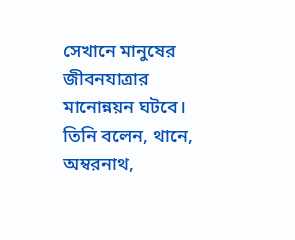সেখানে মানুষের জীবনযাত্রার মানোন্নয়ন ঘটবে। তিনি বলেন, থানে, অম্বরনাথ,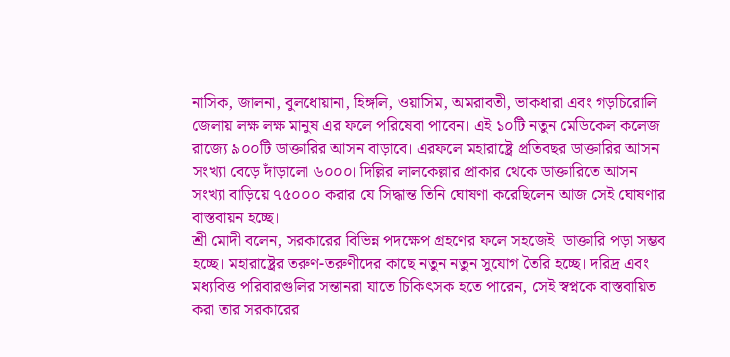নাসিক, জালনা, বুলধোয়ানা, হিঙ্গলি, ওয়াসিম, অমরাবতী, ভাকধারা এবং গড়চিরোলি জেলায় লক্ষ লক্ষ মানুষ এর ফলে পরিষেবা পাবেন। এই ১০টি নতুন মেডিকেল কলেজ রাজ্যে ৯০০টি ডাক্তারির আসন বাড়াবে। এরফলে মহারাষ্ট্রে প্রতিবছর ডাক্তারির আসন সংখ্যা বেড়ে দাঁড়ালো ৬০০০। দিল্লির লালকেল্লার প্রাকার থেকে ডাক্তারিতে আসন সংখ্যা বাড়িয়ে ৭৫০০০ করার যে সিদ্ধান্ত তিনি ঘোষণা করেছিলেন আজ সেই ঘোষণার বাস্তবায়ন হচ্ছে।
শ্রী মোদী বলেন, সরকারের বিভিন্ন পদক্ষেপ গ্রহণের ফলে সহজেই  ডাক্তারি পড়া সম্ভব হচ্ছে। মহারাষ্ট্রের তরুণ-তরুণীদের কাছে নতুন নতুন সুযোগ তৈরি হচ্ছে। দরিদ্র এবং মধ্যবিত্ত পরিবারগুলির সন্তানরা যাতে চিকিৎসক হতে পারেন, সেই স্বপ্নকে বাস্তবায়িত করা তার সরকারের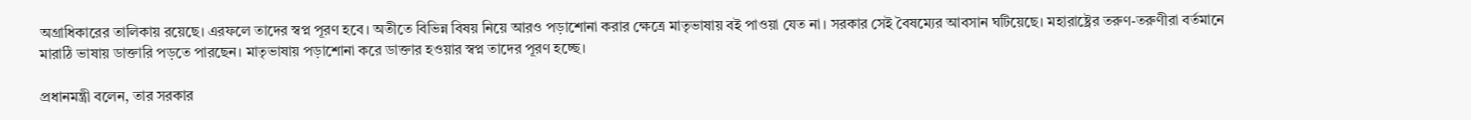অগ্রাধিকারের তালিকায় রয়েছে। এরফলে তাদের স্বপ্ন পূরণ হবে। অতীতে বিভিন্ন বিষয় নিয়ে আরও পড়াশোনা করার ক্ষেত্রে মাতৃভাষায় বই পাওয়া যেত না। সরকার সেই বৈষম্যের আবসান ঘটিয়েছে। মহারাষ্ট্রের তরুণ-তরুণীরা বর্তমানে মারাঠি ভাষায় ডাক্তারি পড়তে পারছেন। মাতৃভাষায় পড়াশোনা করে ডাক্তার হওয়ার স্বপ্ন তাদের পূরণ হচ্ছে।

প্রধানমন্ত্রী বলেন, তার সরকার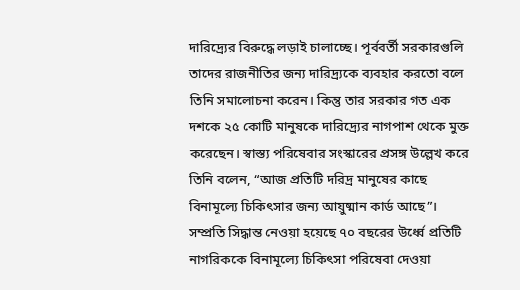দারিদ্র্যের বিরুদ্ধে লড়াই চালাচ্ছে। পূর্ববর্তী সরকারগুলি তাদের রাজনীতির জন্য দারিদ্র্যকে ব্যবহার করতো বলে তিনি সমালোচনা করেন। কিন্তু তার সরকার গত এক দশকে ২৫ কোটি মানুষকে দারিদ্র্যের নাগপাশ থেকে মুক্ত করেছেন। স্বাস্ত্য পরিষেবার সংস্কারের প্রসঙ্গ উল্লেখ করে তিনি বলেন, “আজ প্রতিটি দরিদ্র মানুষের কাছে বিনামূল্যে চিকিৎসার জন্য আয়ুষ্মান কার্ড আছে”। সম্প্রতি সিদ্ধান্ত নেওয়া হয়েছে ৭০ বছরের উর্ধ্বে প্রতিটি নাগরিককে বিনামূল্যে চিকিৎসা পরিষেবা দেওয়া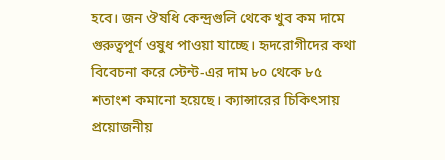হবে। জন ঔষধি কেন্দ্রগুলি থেকে খুব কম দামে গুরুত্বপূর্ণ ওষুধ পাওয়া যাচ্ছে। হৃদরোগীদের কথা বিবেচনা করে স্টেন্ট-এর দাম ৮০ থেকে ৮৫ শতাংশ কমানো হয়েছে। ক্যান্সারের চিকিৎসায় প্রয়োজনীয়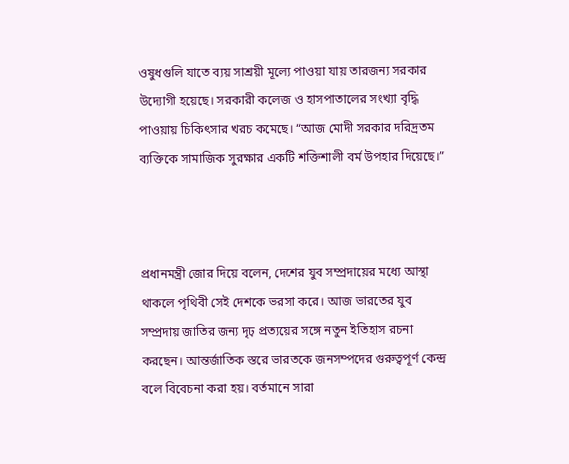ওষুধগুলি যাতে ব্যয় সাশ্রয়ী মূল্যে পাওয়া যায় তারজন্য সরকার উদ্যোগী হয়েছে। সরকারী কলেজ ও হাসপাতালের সংখ্যা বৃদ্ধি পাওয়ায় চিকিৎসার খরচ কমেছে। “আজ মোদী সরকার দরিদ্রতম ব্যক্তিকে সামাজিক সুরক্ষার একটি শক্তিশালী বর্ম উপহার দিয়েছে।”



প্রধানমন্ত্রী জোর দিয়ে বলেন, দেশের যুব সম্প্রদায়ের মধ্যে আস্থা থাকলে পৃথিবী সেই দেশকে ভরসা করে। আজ ভারতের যুব সম্প্রদায় জাতির জন্য দৃঢ় প্রত্যয়ের সঙ্গে নতুন ইতিহাস রচনা করছেন। আন্তর্জাতিক স্তরে ভারতকে জনসম্পদের গুরুত্বপূর্ণ কেন্দ্র বলে বিবেচনা করা হয়। বর্তমানে সারা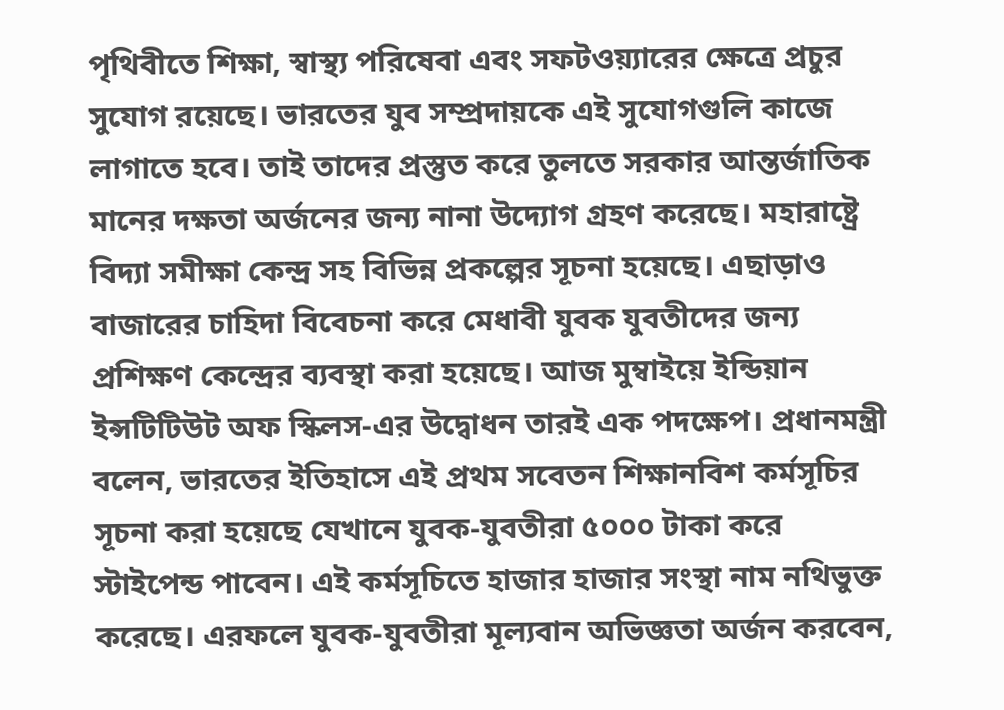পৃথিবীতে শিক্ষা, স্বাস্থ্য পরিষেবা এবং সফটওয়্যারের ক্ষেত্রে প্রচুর সুযোগ রয়েছে। ভারতের যুব সম্প্রদায়কে এই সুযোগগুলি কাজে লাগাতে হবে। তাই তাদের প্রস্তুত করে তুলতে সরকার আন্তর্জাতিক মানের দক্ষতা অর্জনের জন্য নানা উদ্যোগ গ্রহণ করেছে। মহারাষ্ট্রে বিদ্যা সমীক্ষা কেন্দ্র সহ বিভিন্ন প্রকল্পের সূচনা হয়েছে। এছাড়াও বাজারের চাহিদা বিবেচনা করে মেধাবী যুবক যুবতীদের জন্য প্রশিক্ষণ কেন্দ্রের ব্যবস্থা করা হয়েছে। আজ মুম্বাইয়ে ইন্ডিয়ান ইন্সটিটিউট অফ স্কিলস-এর উদ্বোধন তারই এক পদক্ষেপ। প্রধানমন্ত্রী বলেন, ভারতের ইতিহাসে এই প্রথম সবেতন শিক্ষানবিশ কর্মসূচির সূচনা করা হয়েছে যেখানে যুবক-যুবতীরা ৫০০০ টাকা করে স্টাইপেন্ড পাবেন। এই কর্মসূচিতে হাজার হাজার সংস্থা নাম নথিভুক্ত করেছে। এরফলে যুবক-যুবতীরা মূল্যবান অভিজ্ঞতা অর্জন করবেন,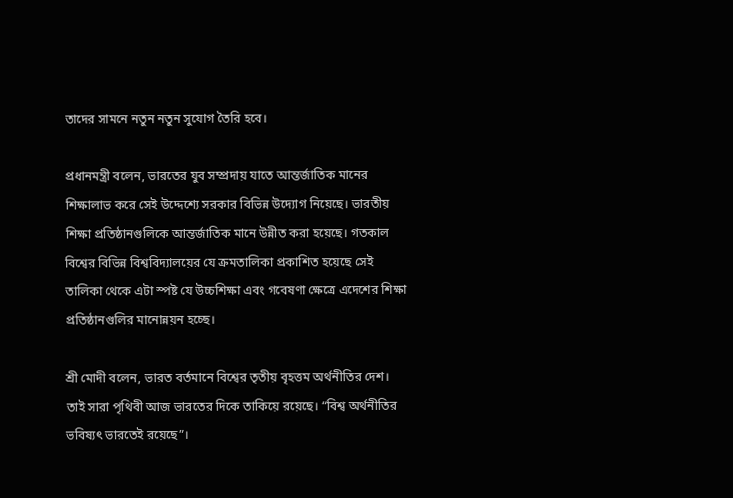তাদের সামনে নতুন নতুন সুযোগ তৈরি হবে।

প্রধানমন্ত্রী বলেন, ভারতের যুব সম্প্রদায় যাতে আন্তর্জাতিক মানের শিক্ষালাভ করে সেই উদ্দেশ্যে সরকার বিভিন্ন উদ্যোগ নিয়েছে। ভারতীয় শিক্ষা প্রতিষ্ঠানগুলিকে আন্তর্জাতিক মানে উন্নীত করা হয়েছে। গতকাল বিশ্বের বিভিন্ন বিশ্ববিদ্যালয়ের যে ক্রমতালিকা প্রকাশিত হয়েছে সেই তালিকা থেকে এটা স্পষ্ট যে উচ্চশিক্ষা এবং গবেষণা ক্ষেত্রে এদেশের শিক্ষা প্রতিষ্ঠানগুলির মানোন্নয়ন হচ্ছে।

শ্রী মোদী বলেন, ভারত বর্তমানে বিশ্বের তৃতীয় বৃহত্তম অর্থনীতির দেশ। তাই সারা পৃথিবী আজ ভারতের দিকে তাকিয়ে রয়েছে। “বিশ্ব অর্থনীতির ভবিষ্যৎ ভারতেই রয়েছে”।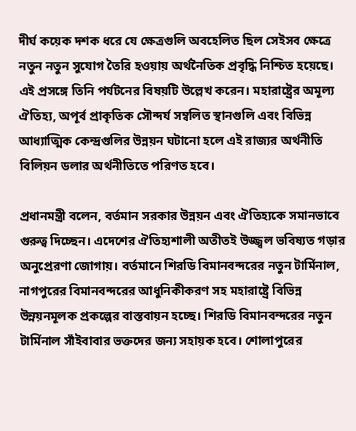দীর্ঘ কয়েক দশক ধরে যে ক্ষেত্রগুলি অবহেলিত ছিল সেইসব ক্ষেত্রে নতুন নতুন সুযোগ তৈরি হওয়ায় অর্থনৈতিক প্রবৃদ্ধি নিশ্চিত হয়েছে। এই প্রসঙ্গে তিনি পর্যটনের বিষয়টি উল্লেখ করেন। মহারাষ্ট্রের অমূল্য ঐতিহ্য, অপূর্ব প্রাকৃতিক সৌন্দর্য সম্বলিত স্থানগুলি এবং বিভিন্ন আধ্যাত্মিক কেন্দ্রগুলির উন্নয়ন ঘটানো হলে এই রাজ্যর অর্থনীতি বিলিয়ন ডলার অর্থনীতিতে পরিণত হবে।

প্রধানমন্ত্রী বলেন, বর্তমান সরকার উন্নয়ন এবং ঐতিহ্যকে সমানভাবে গুরুত্ব দিচ্ছেন। এদেশের ঐতিহ্যশালী অতীতই উজ্জ্বল ভবিষ্যত গড়ার অনুপ্রেরণা জোগায়। বর্তমানে শিরডি বিমানবন্দরের নতুন টার্মিনাল, নাগপুরের বিমানবন্দরের আধুনিকীকরণ সহ মহারাষ্ট্রে বিভিন্ন উন্নয়নমূলক প্রকল্পের বাস্তবায়ন হচ্ছে। শিরডি বিমানবন্দরের নতুন টার্মিনাল সাঁইবাবার ভক্তদের জন্য সহায়ক হবে। শোলাপুরের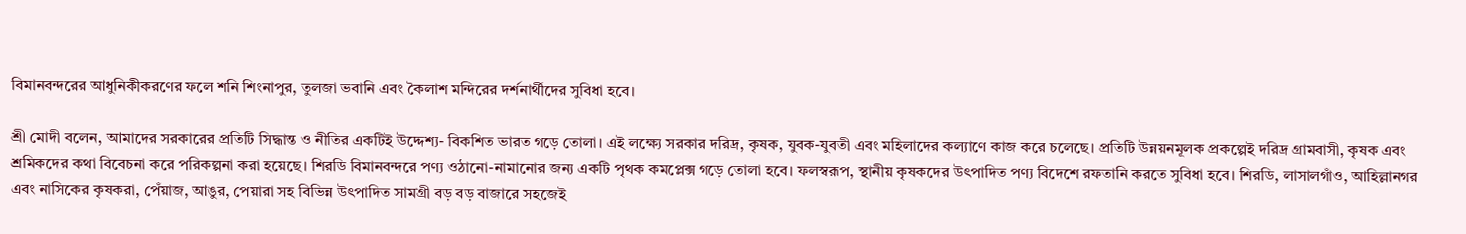বিমানবন্দরের আধুনিকীকরণের ফলে শনি শিংনাপুর, তুলজা ভবানি এবং কৈলাশ মন্দিরের দর্শনার্থীদের সুবিধা হবে।

শ্রী মোদী বলেন, আমাদের সরকারের প্রতিটি সিদ্ধান্ত ও নীতির একটিই উদ্দেশ্য- বিকশিত ভারত গড়ে তোলা। এই লক্ষ্যে সরকার দরিদ্র, কৃষক, যুবক-যুবতী এবং মহিলাদের কল্যাণে কাজ করে চলেছে। প্রতিটি উন্নয়নমূলক প্রকল্পেই দরিদ্র গ্রামবাসী, কৃষক এবং শ্রমিকদের কথা বিবেচনা করে পরিকল্পনা করা হয়েছে। শিরডি বিমানবন্দরে পণ্য ওঠানো-নামানোর জন্য একটি পৃথক কমপ্লেক্স গড়ে তোলা হবে। ফলস্বরূপ, স্থানীয় কৃষকদের উৎপাদিত পণ্য বিদেশে রফতানি করতে সুবিধা হবে। শিরডি, লাসালগাঁও, আহিল্লানগর এবং নাসিকের কৃষকরা, পেঁয়াজ, আঙুর, পেয়ারা সহ বিভিন্ন উৎপাদিত সামগ্রী বড় বড় বাজারে সহজেই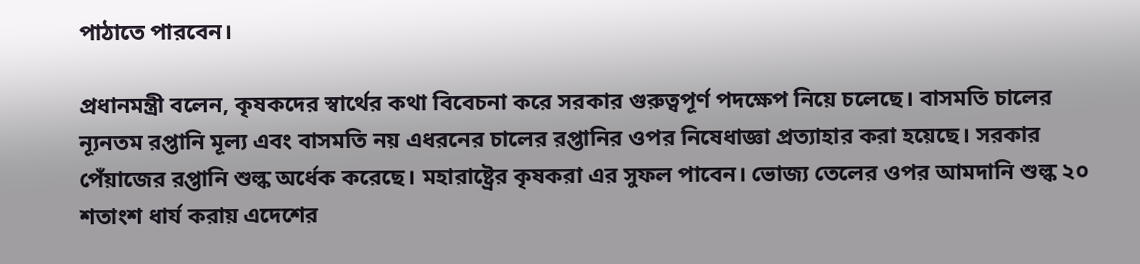পাঠাতে পারবেন।

প্রধানমন্ত্রী বলেন, কৃষকদের স্বার্থের কথা বিবেচনা করে সরকার গুরুত্বপূর্ণ পদক্ষেপ নিয়ে চলেছে। বাসমতি চালের ন্যূনতম রপ্তানি মূল্য এবং বাসমতি নয় এধরনের চালের রপ্তানির ওপর নিষেধাজ্ঞা প্রত্যাহার করা হয়েছে। সরকার পেঁয়াজের রপ্তানি শুল্ক অর্ধেক করেছে। মহারাষ্ট্রের কৃষকরা এর সুফল পাবেন। ভোজ্য তেলের ওপর আমদানি শুল্ক ২০ শতাংশ ধার্য করায় এদেশের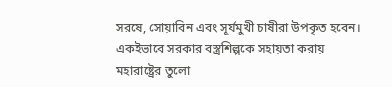সরষে, সোয়াবিন এবং সূর্যমুখী চাষীরা উপকৃত হবেন। একইভাবে সরকার বস্ত্রশিল্পকে সহায়তা করায় মহারাষ্ট্রের তুলো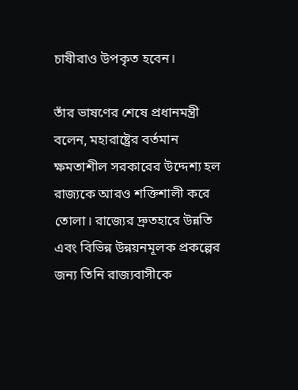চাষীরাও উপকৃত হবেন।

তাঁর ভাষণের শেষে প্রধানমন্ত্রী বলেন, মহারাষ্ট্রের বর্তমান ক্ষমতাশীল সরকারের উদ্দেশ্য হল রাজ্যকে আরও শক্তিশালী করে তোলা। রাজ্যের দ্রুতহারে উন্নতি এবং বিভিন্ন উন্নয়নমূলক প্রকল্পের জন্য তিনি রাজ্যবাসীকে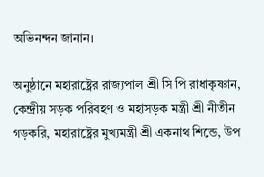অভিনন্দন জানান।

অনুষ্ঠানে মহারাষ্ট্রের রাজ্যপাল শ্রী সি পি রাধাকৃষ্ণান, কেন্দ্রীয় সড়ক পরিবহণ ও মহাসড়ক মন্ত্রী শ্রী নীতীন গড়করি, মহারাষ্ট্রের মুখ্যমন্ত্রী শ্রী একনাথ শিন্ডে, উপ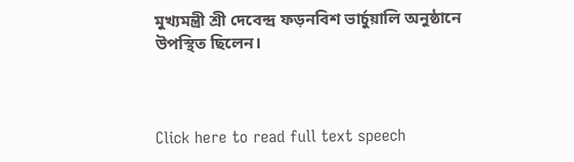মুখ্যমন্ত্রী শ্রী দেবেন্দ্র ফড়নবিশ ভার্চুয়ালি অনুষ্ঠানে উপস্থিত ছিলেন।



Click here to read full text speech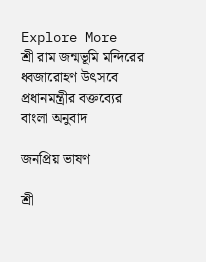Explore More
শ্রী রাম জন্মভূমি মন্দিরের ধ্বজারোহণ উৎসবে প্রধানমন্ত্রীর বক্তব্যের বাংলা অনুবাদ

জনপ্রিয় ভাষণ

শ্রী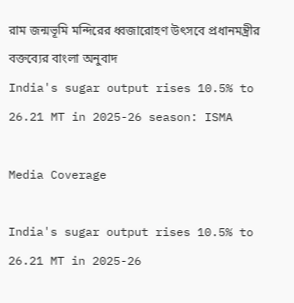রাম জন্মভূমি মন্দিরের ধ্বজারোহণ উৎসবে প্রধানমন্ত্রীর বক্তব্যের বাংলা অনুবাদ
India's sugar output rises 10.5% to 26.21 MT in 2025-26 season: ISMA

Media Coverage

India's sugar output rises 10.5% to 26.21 MT in 2025-26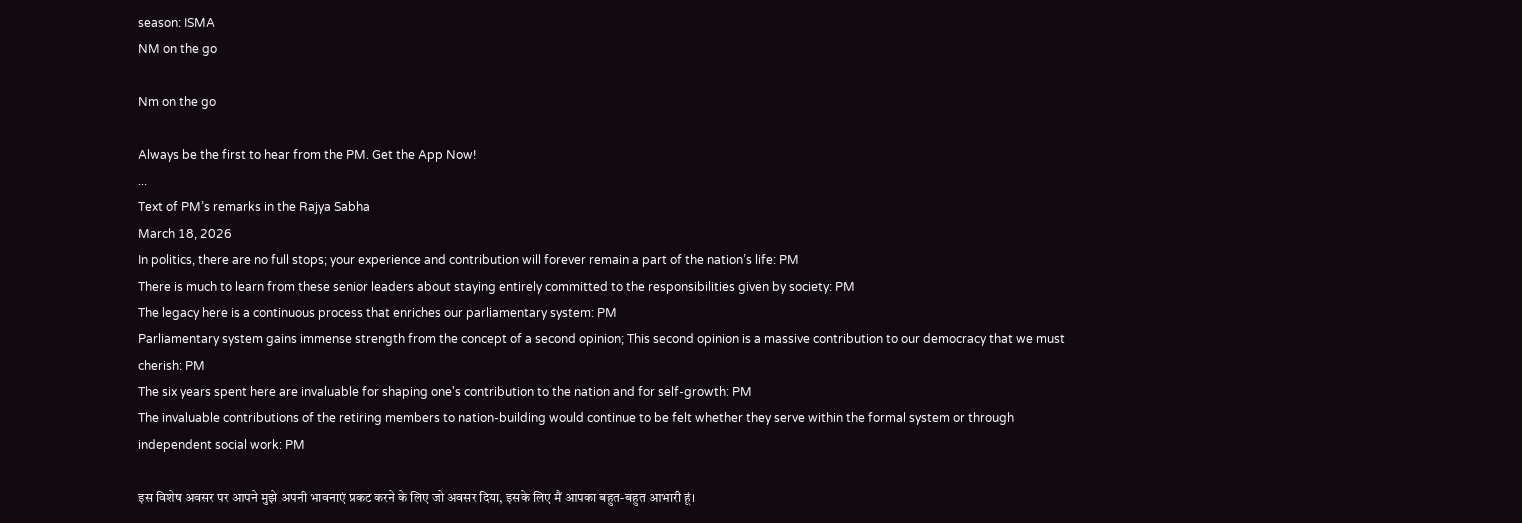season: ISMA
NM on the go

Nm on the go

Always be the first to hear from the PM. Get the App Now!
...
Text of PM’s remarks in the Rajya Sabha
March 18, 2026
In politics, there are no full stops; your experience and contribution will forever remain a part of the nation’s life: PM
There is much to learn from these senior leaders about staying entirely committed to the responsibilities given by society: PM
The legacy here is a continuous process that enriches our parliamentary system: PM
Parliamentary system gains immense strength from the concept of a second opinion; This second opinion is a massive contribution to our democracy that we must cherish: PM
The six years spent here are invaluable for shaping one's contribution to the nation and for self-growth: PM
The invaluable contributions of the retiring members to nation-building would continue to be felt whether they serve within the formal system or through independent social work: PM

इस विशेष अवसर पर आपने मुझे अपनी भावनाएं प्रकट करने के लिए जो अवसर दिया, इसके लिए मैं आपका बहुत-बहुत आभारी हूं।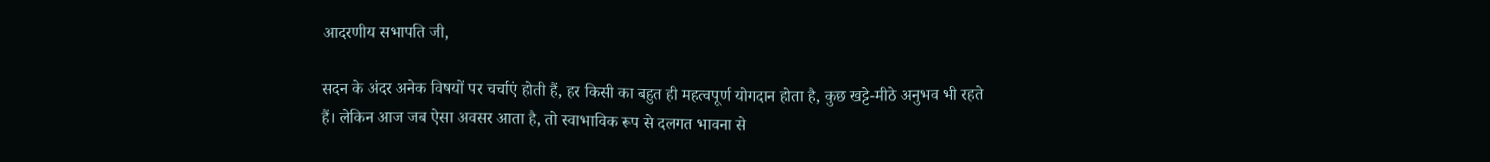आदरणीय सभापति जी,

सदन के अंदर अनेक विषयों पर चर्चाएं होती हैं, हर किसी का बहुत ही महत्वपूर्ण योगदान होता है, कुछ खट्टे-मीठे अनुभव भी रहते हैं। लेकिन आज जब ऐसा अवसर आता है, तो स्वाभाविक रूप से दलगत भावना से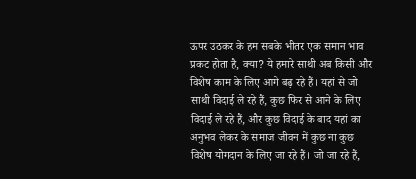ऊपर उठकर के हम सबके भीतर एक समान भाव प्रकट होता है, क्या? ये हमारे साथी अब किसी और विशेष काम के लिए आगे बढ़ रहे हैं। यहां से जो साथी विदाई ले रहे हैं, कुछ फिर से आने के लिए विदाई ले रहे हैं, और कुछ विदाई के बाद यहां का अनुभव लेकर के समाज जीवन में कुछ ना कुछ विशेष योगदान के लिए जा रहे हैं। जो जा रहे हैं,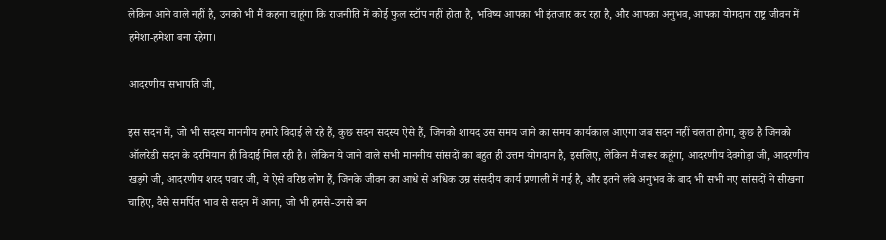लेकिन आने वाले नहीं है, उनको भी मैं कहना चाहूंगा कि राजनीति में कोई फुल स्टॉप नहीं होता है, भविष्य आपका भी इंतजार कर रहा है, और आपका अनुभव, आपका योगदान राष्ट्र जीवन में हमेशा-हमेशा बना रहेगा।

आदरणीय सभापति जी,

इस सदन में, जो भी सदस्य माननीय हमारे विदाई ले रहे हैं, कुछ सदन सदस्य ऐसे हैं, जिनको शायद उस समय जाने का समय कार्यकाल आएगा जब सदन नहीं चलता होगा, कुछ है जिनको ऑलरेडी सदन के दरमियान ही विदाई मिल रही है। लेकिन ये जाने वाले सभी माननीय सांसदों का बहुत ही उत्तम योगदान है, इसलिए, लेकिन मैं जरूर कहूंगा, आदरणीय देवगोड़ा जी, आदरणीय खड़गे जी, आदरणीय शरद पवार जी, ये ऐसे वरिष्ठ लोग हैं, जिनके जीवन का आधे से अधिक उम्र संसदीय कार्य प्रणाली में गई है, और इतने लंबे अनुभव के बाद भी सभी नए सांसदों ने सीखना चाहिए, वैसे समर्पित भाव से सदन में आना, जो भी हमसे-उनसे बन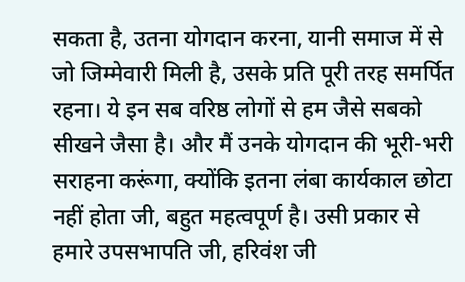सकता है, उतना योगदान करना, यानी समाज में से जो जिम्मेवारी मिली है, उसके प्रति पूरी तरह समर्पित रहना। ये इन सब वरिष्ठ लोगों से हम जैसे सबको सीखने जैसा है। और मैं उनके योगदान की भूरी-भरी सराहना करूंगा, क्योंकि इतना लंबा कार्यकाल छोटा नहीं होता जी, बहुत महत्वपूर्ण है। उसी प्रकार से हमारे उपसभापति जी, हरिवंश जी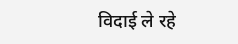विदाई ले रहे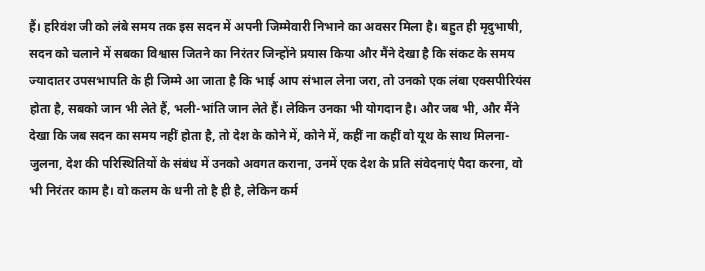हैं। हरिवंश जी को लंबे समय तक इस सदन में अपनी जिम्मेवारी निभाने का अवसर मिला है। बहुत ही मृदुभाषी, सदन को चलाने में सबका विश्वास जितने का निरंतर जिन्होंने प्रयास किया और मैंने देखा है कि संकट के समय ज्यादातर उपसभापति के ही जिम्मे आ जाता है कि भाई आप संभाल लेना जरा, तो उनको एक लंबा एक्सपीरियंस होता है, सबको जान भी लेते हैं, भली-भांति जान लेते हैं। लेकिन उनका भी योगदान है। और जब भी, और मैंने देखा कि जब सदन का समय नहीं होता है, तो देश के कोने में, कोने में, कहीं ना कहीं वो यूथ के साथ मिलना- जुलना, देश की परिस्थितियों के संबंध में उनको अवगत कराना, उनमें एक देश के प्रति संवेदनाएं पैदा करना, वो भी निरंतर काम है। वो कलम के धनी तो है ही है, लेकिन कर्म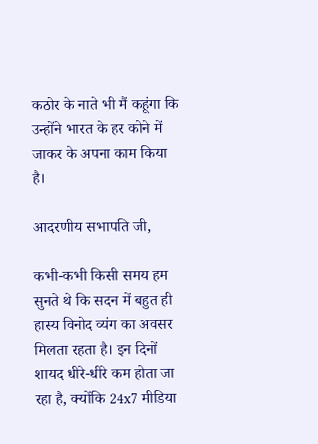कठोर के नाते भी मैं कहूंगा कि उन्होंने भारत के हर कोने में जाकर के अपना काम किया है।

आदरणीय सभापति जी,

कभी-कभी किसी समय हम सुनते थे कि सदन में बहुत ही हास्य विनोद व्यंग का अवसर मिलता रहता है। इन दिनों शायद धीरे-धीरे कम होता जा रहा है, क्योंकि 24x7 मीडिया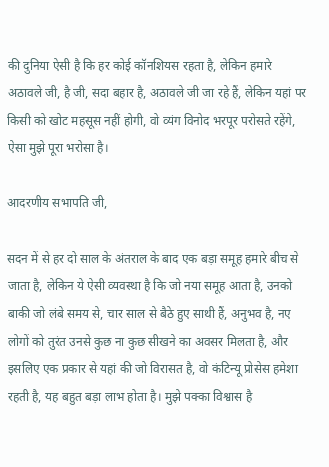की दुनिया ऐसी है कि हर कोई कॉनशियस रहता है, लेकिन हमारे अठावले जी, है जी, सदा बहार है, अठावले जी जा रहे हैं, लेकिन यहां पर किसी को खोट महसूस नहीं होगी, वो व्यंग विनोद भरपूर परोसते रहेंगे, ऐसा मुझे पूरा भरोसा है।

आदरणीय सभापति जी,

सदन में से हर दो साल के अंतराल के बाद एक बड़ा समूह हमारे बीच से जाता है, लेकिन ये ऐसी व्यवस्था है कि जो नया समूह आता है, उनको बाकी जो लंबे समय से, चार साल से बैठे हुए साथी हैं, अनुभव है, नए लोगों को तुरंत उनसे कुछ ना कुछ सीखने का अवसर मिलता है, और इसलिए एक प्रकार से यहां की जो विरासत है, वो कंटिन्यू प्रोसेस हमेशा रहती है, यह बहुत बड़ा लाभ होता है। मुझे पक्का विश्वास है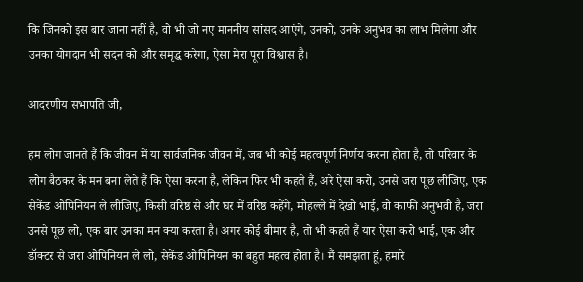कि जिनको इस बार जाना नहीं है, वो भी जो नए माननीय सांसद आएंगे, उनको, उनके अनुभव का लाभ मिलेगा और उनका योगदान भी सदन को और समृद्ध करेगा, ऐसा मेरा पूरा विश्वास है।

आदरणीय सभापति जी,

हम लोग जानते हैं कि जीवन में या सार्वजनिक जीवन में, जब भी कोई महत्वपूर्ण निर्णय करना होता है, तो परिवार के लोग बैठकर के मन बना लेते हैं कि ऐसा करना है, लेकिन फिर भी कहते हैं, अरे ऐसा करो, उनसे जरा पूछ लीजिए, एक सेकेंड ओपिनियन ले लीजिए, किसी वरिष्ठ से और घर में वरिष्ठ कहेंगे, मोहल्ले में देखो भाई, वो काफी अनुभवी है, जरा उनसे पूछ लो, एक बार उनका मन क्या करता है। अगर कोई बीमार है, तो भी कहते हैं यार ऐसा करो भाई, एक और डॉक्टर से जरा ओपिनियन ले लो, सेकेंड ओपिनियन का बहुत महत्व होता है। मैं समझता हूं, हमारे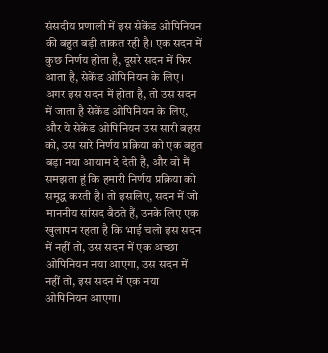संसदीय प्रणाली में इस सेकेंड ओपिनियन की बहुत बड़ी ताकत रही है। एक सदन में कुछ निर्णय होता है, दूसरे सदन में फिर आता है, सेकेंड ओपिनियन के लिए। अगर इस सदन में होता है, तो उस सदन में जाता है सेकेंड ओपिनियन के लिए, और ये सेकेंड ओपिनियन उस सारी बहस को, उस सारे निर्णय प्रक्रिया को एक बहुत बड़ा नया आयाम दे देती है, और वो मैं समझता हूं कि हमारी निर्णय प्रक्रिया को समृद्ध करती है। तो इसलिए, सदन में जो माननीय सांसद बैठते हैं, उनके लिए एक खुलापन रहता है कि भाई चलो इस सदन में नहीं तो, उस सदन में एक अच्छा ओपिनियन नया आएगा, उस सदन में नहीं तो, इस सदन में एक नया ओपिनियन आएगा।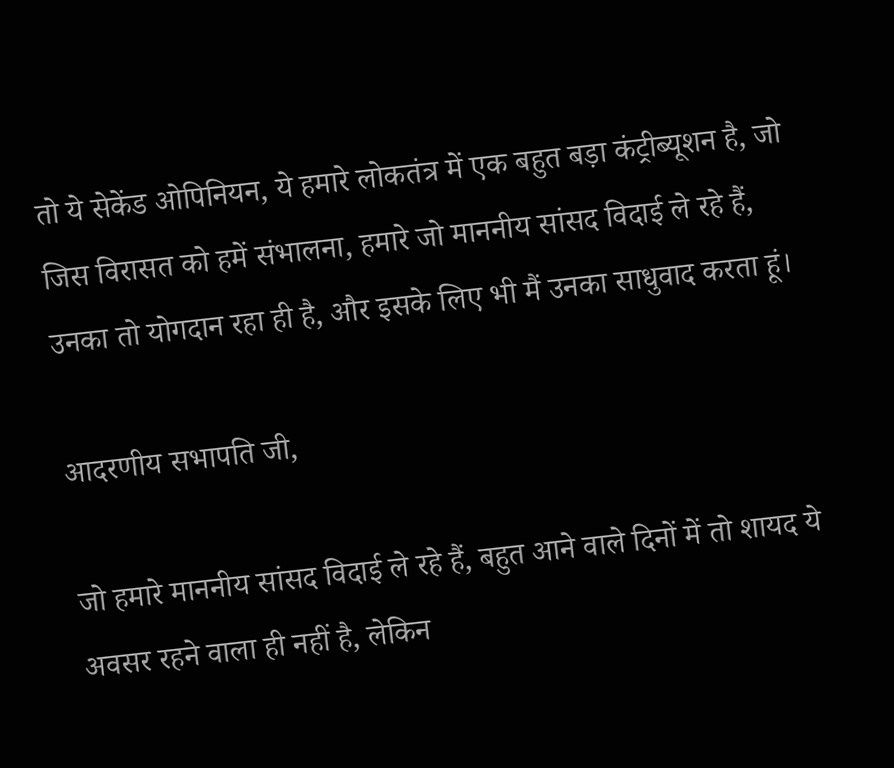तो ये सेकेंड ओपिनियन, ये हमारे लोकतंत्र में एक बहुत बड़ा कंट्रीब्यूशन है, जो जिस विरासत को हमें संभालना, हमारे जो माननीय सांसद विदाई ले रहे हैं, उनका तो योगदान रहा ही है, और इसके लिए भी मैं उनका साधुवाद करता हूं।

आदरणीय सभापति जी,

जो हमारे माननीय सांसद विदाई ले रहे हैं, बहुत आने वाले दिनों में तो शायद ये अवसर रहने वाला ही नहीं है, लेकिन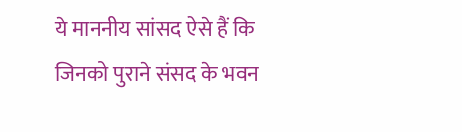ये माननीय सांसद ऐसे हैं कि जिनको पुराने संसद के भवन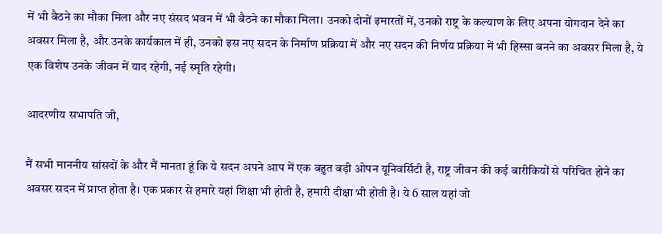में भी बैठने का मौका मिला और नए संसद भवन में भी बैठने का मौका मिला। उनको दोनों इमारतों में, उनको राष्ट्र के कल्याण के लिए अपना योगदान देने का अवसर मिला है, और उनके कार्यकाल में ही, उनको इस नए सदन के निर्माण प्रक्रिया में और नए सदन की निर्णय प्रक्रिया में भी हिस्सा बनने का अवसर मिला है, ये एक विशेष उनके जीवन में याद रहेगी, नई स्मृति रहेगी।

आदरणीय सभापति जी,

मैं सभी माननीय सांसदों के और मैं मानता हूं कि ये सदन अपने आप में एक बहुत बड़ी ओपन यूनिवर्सिटी है, राष्ट्र जीवन की कई बारीकियों से परिचित होने का अवसर सदन में प्राप्त होता है। एक प्रकार से हमारे यहां शिक्षा भी होती है, हमारी दीक्षा भी होती है। ये 6 साल यहां जो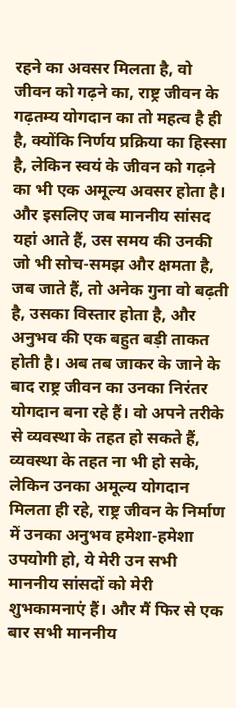रहने का अवसर मिलता है, वो जीवन को गढ़ने का, राष्ट्र जीवन के गढ़तम्य योगदान का तो महत्व है ही है, क्योंकि निर्णय प्रक्रिया का हिस्सा है, लेकिन स्वयं के जीवन को गढ़ने का भी एक अमूल्य अवसर होता है। और इसलिए जब माननीय सांसद यहां आते हैं, उस समय की उनकी जो भी सोच-समझ और क्षमता है, जब जाते हैं, तो अनेक गुना वो बढ़ती है, उसका विस्तार होता है, और अनुभव की एक बहुत बड़ी ताकत होती है। अब तब जाकर के जाने के बाद राष्ट्र जीवन का उनका निरंतर योगदान बना रहे हैं। वो अपने तरीके से व्यवस्था के तहत हो सकते हैं, व्यवस्था के तहत ना भी हो सके, लेकिन उनका अमूल्य योगदान मिलता ही रहे, राष्ट्र जीवन के निर्माण में उनका अनुभव हमेशा-हमेशा उपयोगी हो, ये मेरी उन सभी माननीय सांसदों को मेरी शुभकामनाएं हैं। और मैं फिर से एक बार सभी माननीय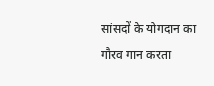सांसदों के योगदान का गौरव गान करता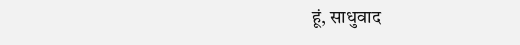हूं, साधुवाद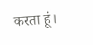करता हूं।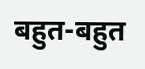बहुत-बहुत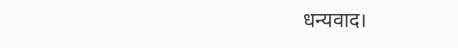धन्यवाद।